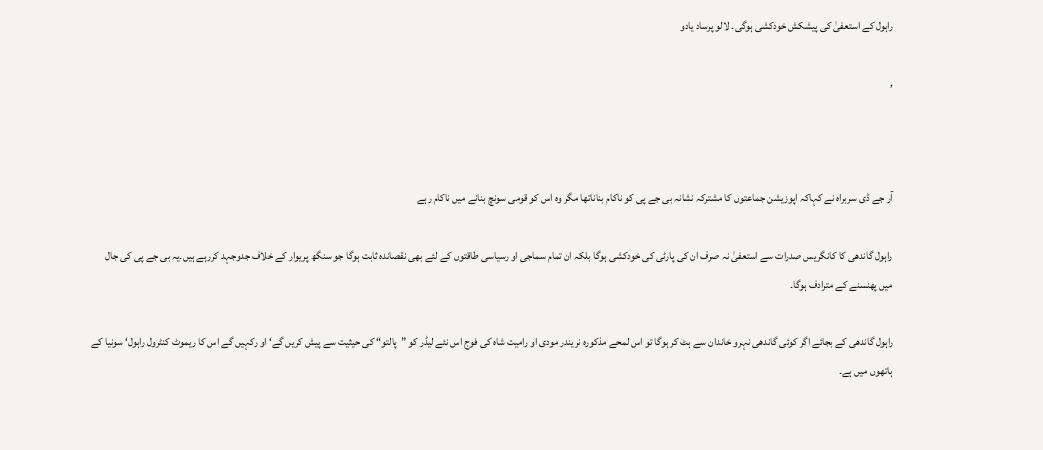راہول کے استعفیٰ کی پیشکش خودکشی ہوگی۔ لالو پرساد یادو

,



آر جے ڈی سربراہ نے کہاکہ اپوزیشن جماعتوں کا مشترکہ نشانہ بی جے پی کو ناکام بناناتھا مگر وہ اس کو قومی سونچ بنانے میں ناکام رہے

راہول گاندھی کا کانگریس صدرات سے استعفیٰ نہ صرف ان کی پارٹی کی خودکشی ہوگا بلکہ ان تمام سماجی او رسیاسی طاقتوں کے لئے بھی نقصاندہ ثابت ہوگا جو سنگھ پریوار کے خلاف جدوجہد کررہے ہیں۔یہ بی جے پی کی جال میں پھنسنے کے مترادف ہوگا۔

راہول گاندھی کے بجائے اگر کوئی گاندھی نہرو خاندان سے ہٹ کر ہوگا تو اس لمحے مذکورہ نریندر مودی او رامیت شاہ کی فوج اس نئے لیڈر کو ”پالتو“ کی حیثیت سے پیش کریں گے‘ او رکہیں گے اس کا ریموٹ کنٹرول راہول‘ سونیا کے ہاتھوں میں ہے۔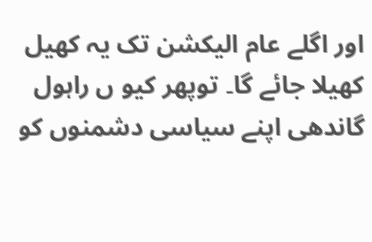اور اگلے عام الیکشن تک یہ کھیل کھیلا جائے گا۔ توپھر کیو ں راہول گاندھی اپنے سیاسی دشمنوں کو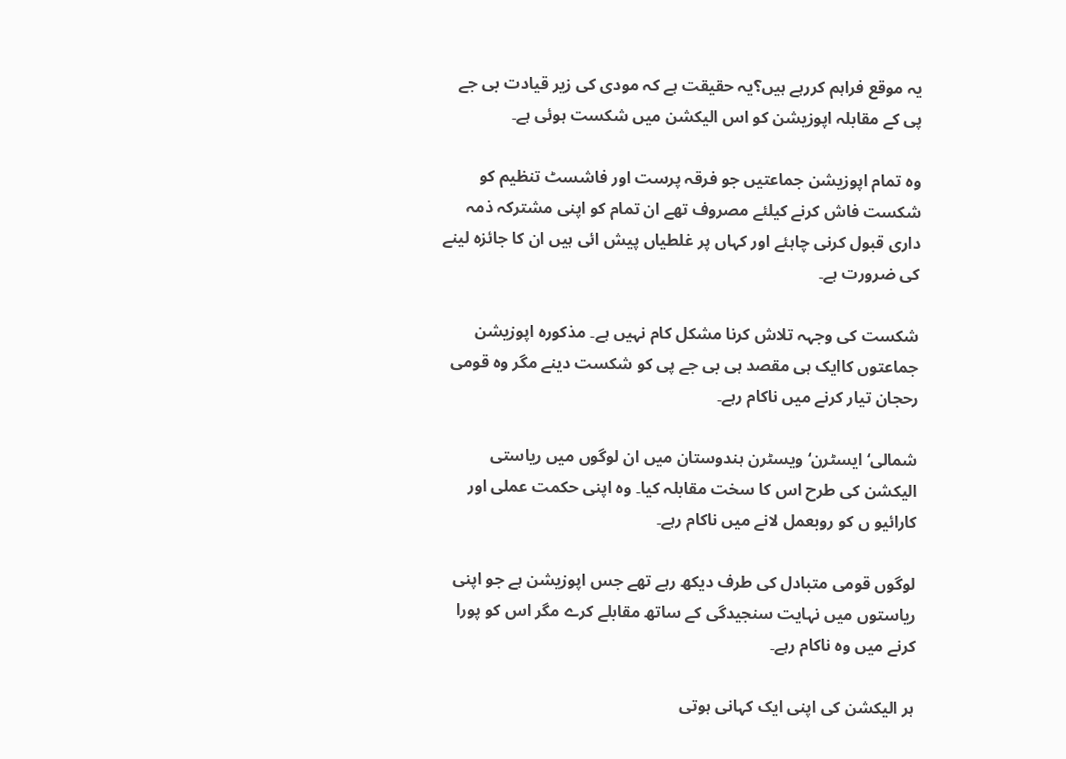یہ موقع فراہم کررہے ہیں؟یہ حقیقت ہے کہ مودی کی زیر قیادت بی جے پی کے مقابلہ اپوزیشن کو اس الیکشن میں شکست ہوئی ہے۔

وہ تمام اپوزیشن جماعتیں جو فرقہ پرست اور فاشسٹ تنظیم کو شکست فاش کرنے کیلئے مصروف تھے ان تمام کو اپنی مشترکہ ذمہ داری قبول کرنی چاہئے اور کہاں پر غلطیاں پیش ائی ہیں ان کا جائزہ لینے کی ضرورت ہے۔

شکست کی وجہہ تلاش کرنا مشکل کام نہیں ہے۔ مذکورہ اپوزیشن جماعتوں کاایک ہی مقصد ہی بی جے پی کو شکست دینے مگر وہ قومی رحجان تیار کرنے میں ناکام رہے۔

شمالی‘ ایسٹرن‘ ویسٹرن ہندوستان میں ان لوگوں میں ریاستی الیکشن کی طرح اس کا سخت مقابلہ کیا۔ وہ اپنی حکمت عملی اور کارائیو ں کو روبعمل لانے میں ناکام رہے۔

لوگوں قومی متبادل کی طرف دیکھ رہے تھے جس اپوزیشن ہے جو اپنی ریاستوں میں نہایت سنجیدگی کے ساتھ مقابلے کرے مگر اس کو پورا کرنے میں وہ ناکام رہے۔

ہر الیکشن کی اپنی ایک کہانی ہوتی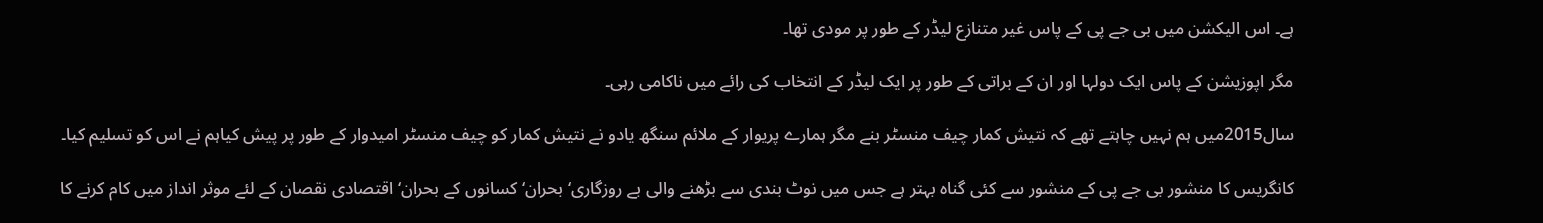ہے۔ اس الیکشن میں بی جے پی کے پاس غیر متنازع لیڈر کے طور پر مودی تھا۔

مگر اپوزیشن کے پاس ایک دولہا اور ان کے براتی کے طور پر ایک لیڈر کے انتخاب کی رائے میں ناکامی رہی۔

سال2015میں ہم نہیں چاہتے تھے کہ نتیش کمار چیف منسٹر بنے مگر ہمارے پریوار کے ملائم سنگھ یادو نے نتیش کمار کو چیف منسٹر امیدوار کے طور پر پیش کیاہم نے اس کو تسلیم کیا۔

کانگریس کا منشور بی جے پی کے منشور سے کئی گناہ بہتر ہے جس میں نوٹ بندی سے بڑھنے والی بے روزگاری‘ بحران‘ کسانوں کے بحران‘ اقتصادی نقصان کے لئے موثر انداز میں کام کرنے کا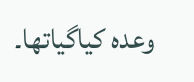وعدہ کیاگیاتھا۔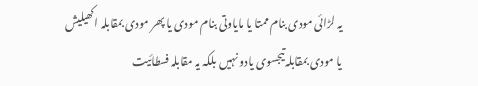یہ لڑائی مودی بنام ممتا یا مایاوتی بنام مودی یا پھر مودی بمقابلہ اکھیلیش یا مودی بمقابلہ تیجسوی یادو نہیں بلکہ یہ مقابلہ فسطائیت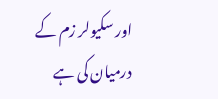اور سکیولر زم کے درمیان کی ہے